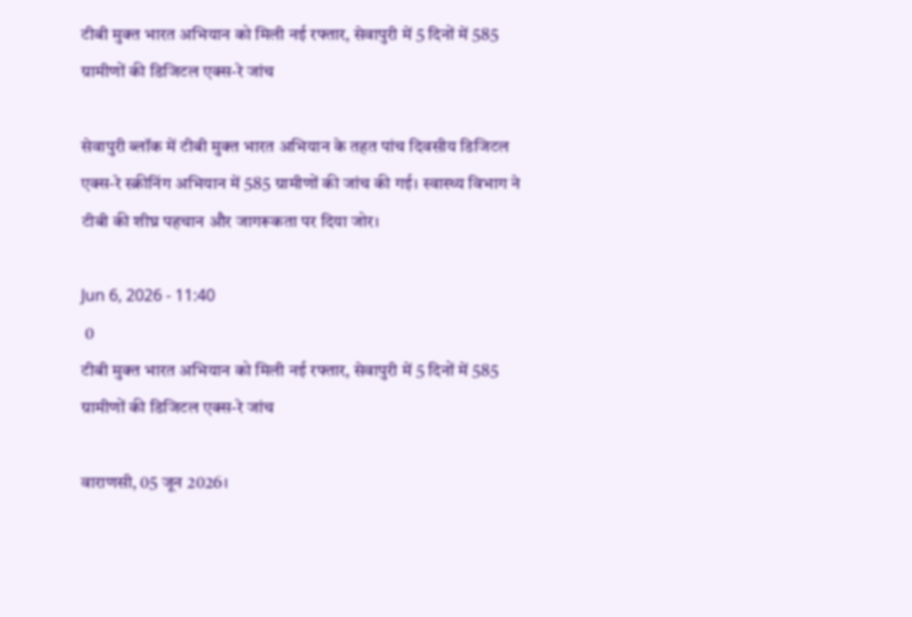टीबी मुक्त भारत अभियान को मिली नई रफ्तार, सेवापुरी में 5 दिनों में 585 ग्रामीणों की डिजिटल एक्स-रे जांच

सेवापुरी ब्लॉक में टीबी मुक्त भारत अभियान के तहत पांच दिवसीय डिजिटल एक्स-रे स्क्रीनिंग अभियान में 585 ग्रामीणों की जांच की गई। स्वास्थ्य विभाग ने टीबी की शीघ्र पहचान और जागरूकता पर दिया जोर।

Jun 6, 2026 - 11:40
 0
टीबी मुक्त भारत अभियान को मिली नई रफ्तार, सेवापुरी में 5 दिनों में 585 ग्रामीणों की डिजिटल एक्स-रे जांच

वाराणसी, 05 जून 2026।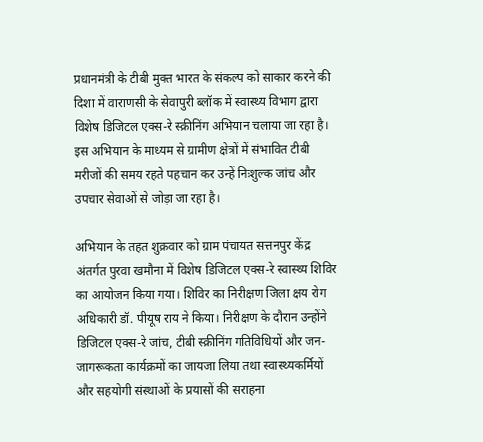प्रधानमंत्री के टीबी मुक्त भारत के संकल्प को साकार करने की दिशा में वाराणसी के सेवापुरी ब्लॉक में स्वास्थ्य विभाग द्वारा विशेष डिजिटल एक्स-रे स्क्रीनिंग अभियान चलाया जा रहा है। इस अभियान के माध्यम से ग्रामीण क्षेत्रों में संभावित टीबी मरीजों की समय रहते पहचान कर उन्हें निःशुल्क जांच और उपचार सेवाओं से जोड़ा जा रहा है।

अभियान के तहत शुक्रवार को ग्राम पंचायत सत्तनपुर केंद्र अंतर्गत पुरवा खमौना में विशेष डिजिटल एक्स-रे स्वास्थ्य शिविर का आयोजन किया गया। शिविर का निरीक्षण जिला क्षय रोग अधिकारी डॉ. पीयूष राय ने किया। निरीक्षण के दौरान उन्होंने डिजिटल एक्स-रे जांच, टीबी स्क्रीनिंग गतिविधियों और जन-जागरूकता कार्यक्रमों का जायजा लिया तथा स्वास्थ्यकर्मियों और सहयोगी संस्थाओं के प्रयासों की सराहना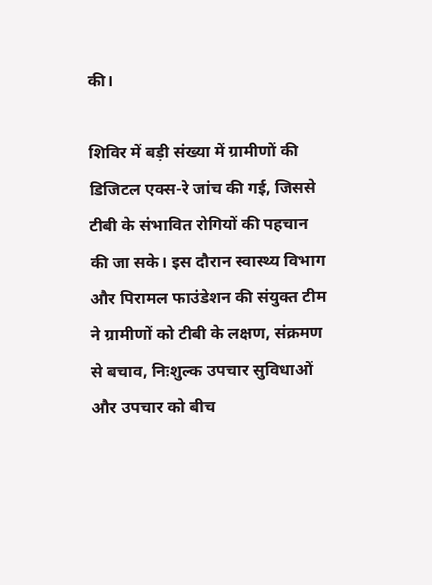की।

शिविर में बड़ी संख्या में ग्रामीणों की डिजिटल एक्स-रे जांच की गई, जिससे टीबी के संभावित रोगियों की पहचान की जा सके। इस दौरान स्वास्थ्य विभाग और पिरामल फाउंडेशन की संयुक्त टीम ने ग्रामीणों को टीबी के लक्षण, संक्रमण से बचाव, निःशुल्क उपचार सुविधाओं और उपचार को बीच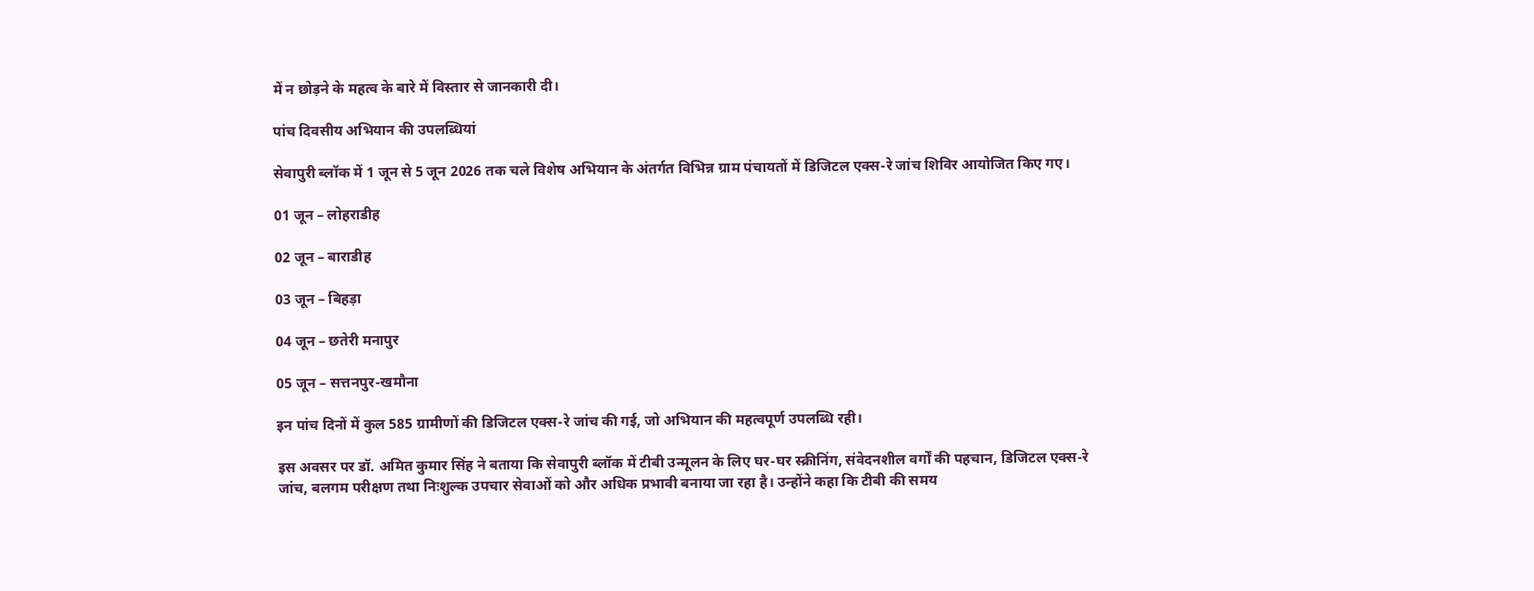में न छोड़ने के महत्व के बारे में विस्तार से जानकारी दी।

पांच दिवसीय अभियान की उपलब्धियां

सेवापुरी ब्लॉक में 1 जून से 5 जून 2026 तक चले विशेष अभियान के अंतर्गत विभिन्न ग्राम पंचायतों में डिजिटल एक्स-रे जांच शिविर आयोजित किए गए।

01 जून – लोहराडीह

02 जून – बाराडीह

03 जून – बिहड़ा

04 जून – छतेरी मनापुर

05 जून – सत्तनपुर-खमौना

इन पांच दिनों में कुल 585 ग्रामीणों की डिजिटल एक्स-रे जांच की गई, जो अभियान की महत्वपूर्ण उपलब्धि रही।

इस अवसर पर डॉ. अमित कुमार सिंह ने बताया कि सेवापुरी ब्लॉक में टीबी उन्मूलन के लिए घर-घर स्क्रीनिंग, संवेदनशील वर्गों की पहचान, डिजिटल एक्स-रे जांच, बलगम परीक्षण तथा निःशुल्क उपचार सेवाओं को और अधिक प्रभावी बनाया जा रहा है। उन्होंने कहा कि टीबी की समय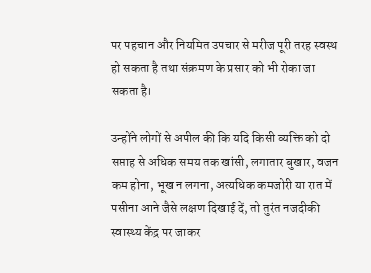पर पहचान और नियमित उपचार से मरीज पूरी तरह स्वस्थ हो सकता है तथा संक्रमण के प्रसार को भी रोका जा सकता है।

उन्होंने लोगों से अपील की कि यदि किसी व्यक्ति को दो सप्ताह से अधिक समय तक खांसी, लगातार बुखार, वजन कम होना, भूख न लगना, अत्यधिक कमजोरी या रात में पसीना आने जैसे लक्षण दिखाई दें, तो तुरंत नजदीकी स्वास्थ्य केंद्र पर जाकर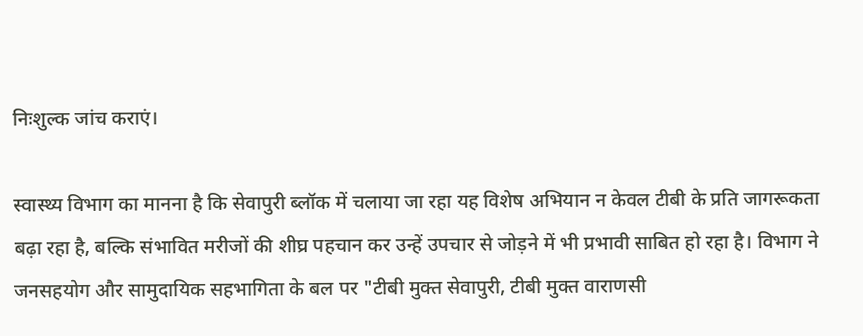निःशुल्क जांच कराएं।

स्वास्थ्य विभाग का मानना है कि सेवापुरी ब्लॉक में चलाया जा रहा यह विशेष अभियान न केवल टीबी के प्रति जागरूकता बढ़ा रहा है, बल्कि संभावित मरीजों की शीघ्र पहचान कर उन्हें उपचार से जोड़ने में भी प्रभावी साबित हो रहा है। विभाग ने जनसहयोग और सामुदायिक सहभागिता के बल पर "टीबी मुक्त सेवापुरी, टीबी मुक्त वाराणसी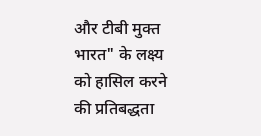और टीबी मुक्त भारत" के लक्ष्य को हासिल करने की प्रतिबद्धता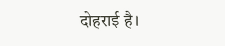दोहराई है।